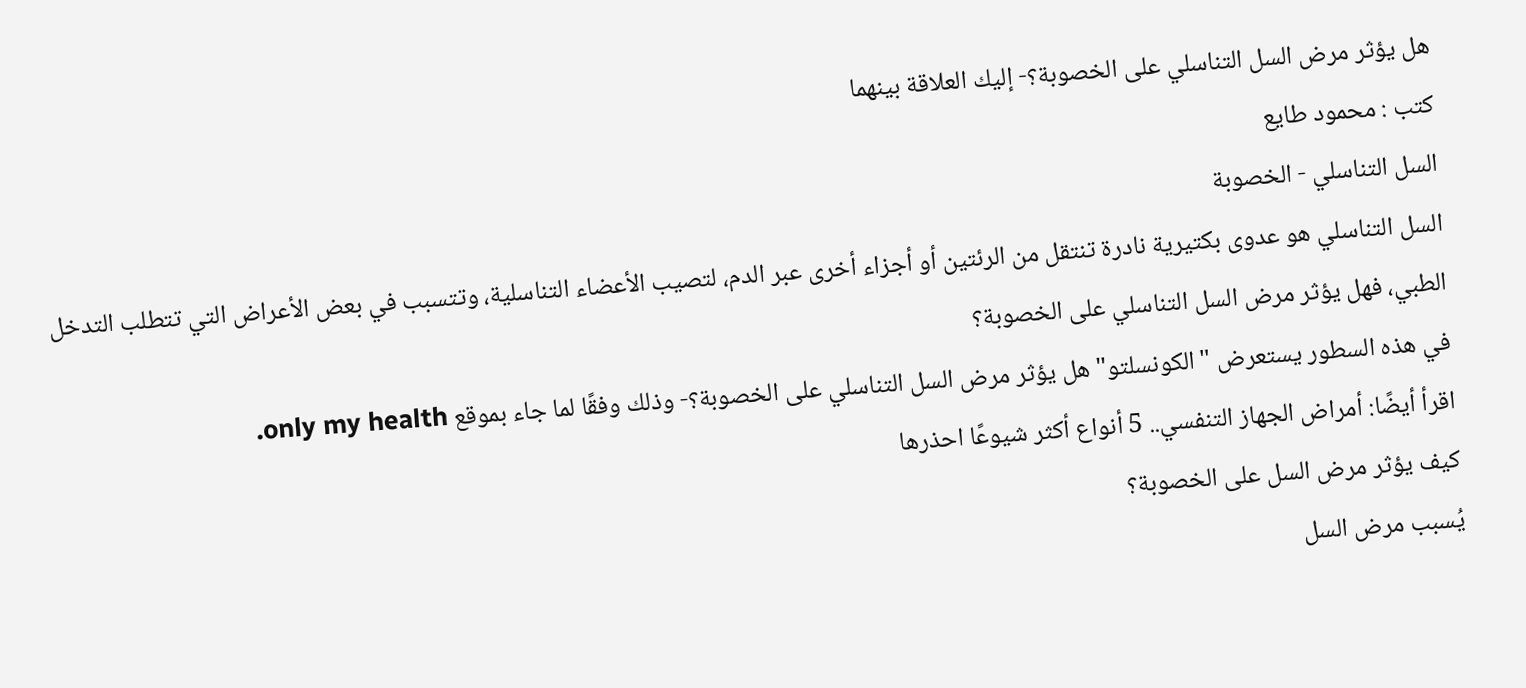هل يؤثر مرض السل التناسلي على الخصوبة؟- إليك العلاقة بينهما
كتب : محمود طايع
السل التناسلي - الخصوبة
السل التناسلي هو عدوى بكتيرية نادرة تنتقل من الرئتين أو أجزاء أخرى عبر الدم، لتصيب الأعضاء التناسلية، وتتسبب في بعض الأعراض التي تتطلب التدخل الطبي، فهل يؤثر مرض السل التناسلي على الخصوبة؟
في هذه السطور يستعرض "الكونسلتو" هل يؤثر مرض السل التناسلي على الخصوبة؟- وذلك وفقًا لما جاء بموقع only my health.
اقرأ أيضًا: أمراض الجهاز التنفسي.. 5 أنواع أكثر شيوعًا احذرها
كيف يؤثر مرض السل على الخصوبة؟
يُسبب مرض السل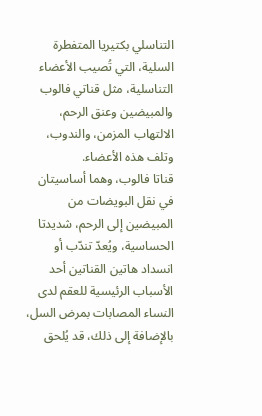التناسلي بكتيريا المتفطرة السلية، التي تُصيب الأعضاء التناسلية، مثل قناتي فالوب والمبيضين وعنق الرحم، الالتهاب المزمن، والندوب، وتلف هذه الأعضاء.
قناتا فالوب، وهما أساسيتان في نقل البويضات من المبيضين إلى الرحم، شديدتا الحساسية، ويُعدّ تندّب أو انسداد هاتين القناتين أحد الأسباب الرئيسية للعقم لدى النساء المصابات بمرض السل، بالإضافة إلى ذلك، قد يُلحق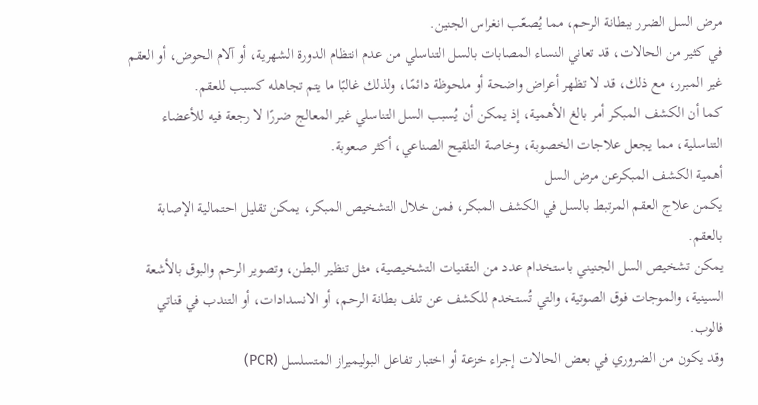مرض السل الضرر ببطانة الرحم، مما يُصعّب انغراس الجنين.
في كثير من الحالات، قد تعاني النساء المصابات بالسل التناسلي من عدم انتظام الدورة الشهرية، أو آلام الحوض، أو العقم غير المبرر، مع ذلك، قد لا تظهر أعراض واضحة أو ملحوظة دائمًا، ولذلك غالبًا ما يتم تجاهله كسبب للعقم.
كما أن الكشف المبكر أمر بالغ الأهمية، إذ يمكن أن يُسبب السل التناسلي غير المعالج ضررًا لا رجعة فيه للأعضاء التناسلية، مما يجعل علاجات الخصوبة، وخاصة التلقيح الصناعي، أكثر صعوبة.
أهمية الكشف المبكرعن مرض السل
يكمن علاج العقم المرتبط بالسل في الكشف المبكر، فمن خلال التشخيص المبكر، يمكن تقليل احتمالية الإصابة بالعقم.
يمكن تشخيص السل الجنيني باستخدام عدد من التقنيات التشخيصية، مثل تنظير البطن، وتصوير الرحم والبوق بالأشعة السينية، والموجات فوق الصوتية، والتي تُستخدم للكشف عن تلف بطانة الرحم، أو الانسدادات، أو التندب في قناتي فالوب.
وقد يكون من الضروري في بعض الحالات إجراء خزعة أو اختبار تفاعل البوليميراز المتسلسل (PCR)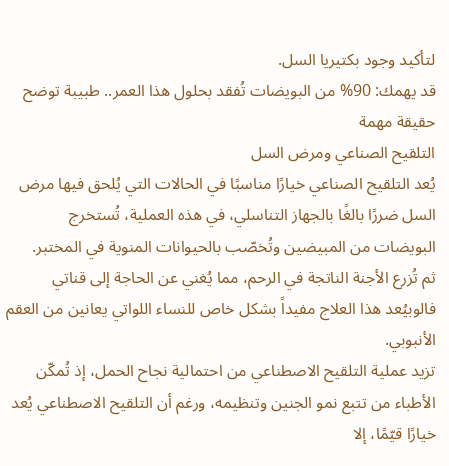لتأكيد وجود بكتيريا السل.
قد يهمك: 90% من البويضات تُفقد بحلول هذا العمر.. طبيبة توضح حقيقة مهمة
التلقيح الصناعي ومرض السل
يُعد التلقيح الصناعي خيارًا مناسبًا في الحالات التي يُلحق فيها مرض السل ضررًا بالغًا بالجهاز التناسلي، في هذه العملية، تُستخرج البويضات من المبيضين وتُخصّب بالحيوانات المنوية في المختبر.
ثم تُزرع الأجنة الناتجة في الرحم، مما يُغني عن الحاجة إلى قناتي فالوبيُعد هذا العلاج مفيداً بشكل خاص للنساء اللواتي يعانين من العقم الأنبوبي.
تزيد عملية التلقيح الاصطناعي من احتمالية نجاح الحمل، إذ تُمكّن الأطباء من تتبع نمو الجنين وتنظيمه، ورغم أن التلقيح الاصطناعي يُعد خيارًا قيّمًا، إلا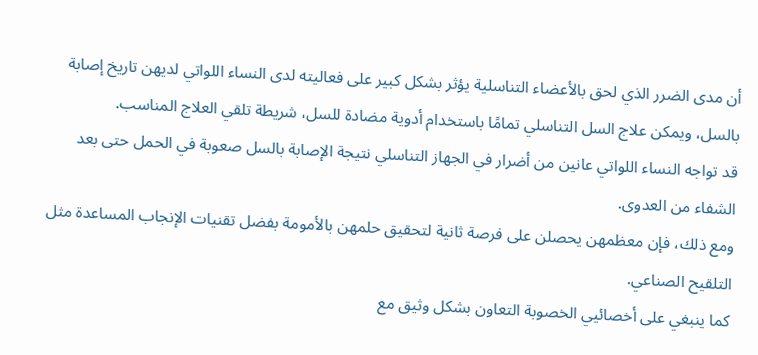أن مدى الضرر الذي لحق بالأعضاء التناسلية يؤثر بشكل كبير على فعاليته لدى النساء اللواتي لديهن تاريخ إصابة بالسل، ويمكن علاج السل التناسلي تمامًا باستخدام أدوية مضادة للسل، شريطة تلقي العلاج المناسب.
قد تواجه النساء اللواتي عانين من أضرار في الجهاز التناسلي نتيجة الإصابة بالسل صعوبة في الحمل حتى بعد الشفاء من العدوى.
ومع ذلك، فإن معظمهن يحصلن على فرصة ثانية لتحقيق حلمهن بالأمومة بفضل تقنيات الإنجاب المساعدة مثل التلقيح الصناعي.
كما ينبغي على أخصائيي الخصوبة التعاون بشكل وثيق مع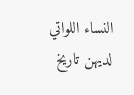النساء اللواتي لديهن تاريخ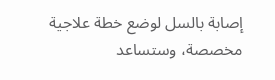إصابة بالسل لوضع خطة علاجية مخصصة، وستساعد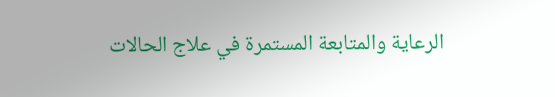الرعاية والمتابعة المستمرة في علاج الحالات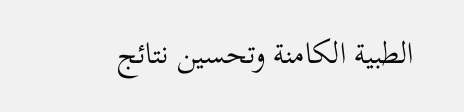الطبية الكامنة وتحسين نتائج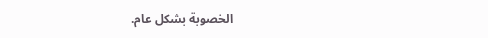الخصوبة بشكل عام.